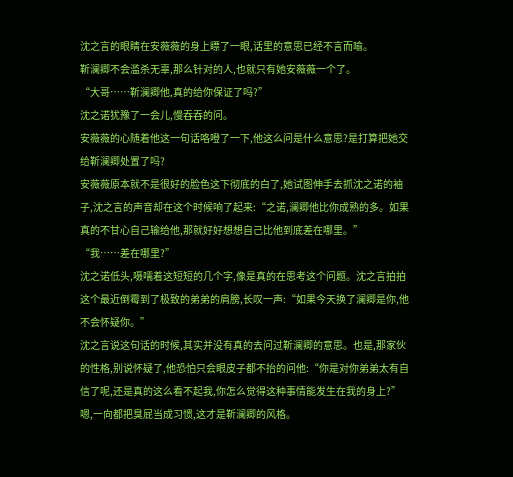沈之言的眼睛在安薇薇的身上瞟了一眼,话里的意思已经不言而喻。
靳澜卿不会滥杀无辜,那么针对的人,也就只有她安薇薇一个了。
“大哥……靳澜卿他,真的给你保证了吗?”
沈之诺犹豫了一会儿,慢吞吞的问。
安薇薇的心随着他这一句话咯噔了一下,他这么问是什么意思?是打算把她交给靳澜卿处置了吗?
安薇薇原本就不是很好的脸色这下彻底的白了,她试图伸手去抓沈之诺的袖子,沈之言的声音却在这个时候响了起来:“之诺,澜卿他比你成熟的多。如果真的不甘心自己输给他,那就好好想想自己比他到底差在哪里。”
“我……差在哪里?”
沈之诺低头,嗫嚅着这短短的几个字,像是真的在思考这个问题。沈之言拍拍这个最近倒霉到了极致的弟弟的肩膀,长叹一声:“如果今天换了澜卿是你,他不会怀疑你。”
沈之言说这句话的时候,其实并没有真的去问过靳澜卿的意思。也是,那家伙的性格,别说怀疑了,他恐怕只会眼皮子都不抬的问他:“你是对你弟弟太有自信了呢,还是真的这么看不起我,你怎么觉得这种事情能发生在我的身上?”
嗯,一向都把臭屁当成习惯,这才是靳澜卿的风格。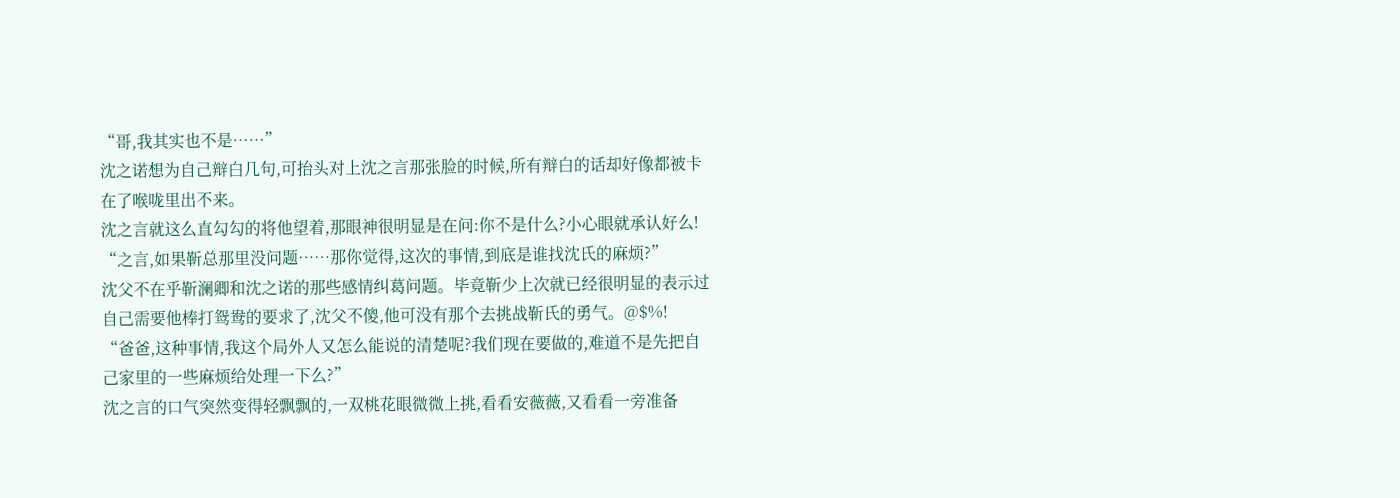“哥,我其实也不是……”
沈之诺想为自己辩白几句,可抬头对上沈之言那张脸的时候,所有辩白的话却好像都被卡在了喉咙里出不来。
沈之言就这么直勾勾的将他望着,那眼神很明显是在问:你不是什么?小心眼就承认好么!
“之言,如果靳总那里没问题……那你觉得,这次的事情,到底是谁找沈氏的麻烦?”
沈父不在乎靳澜卿和沈之诺的那些感情纠葛问题。毕竟靳少上次就已经很明显的表示过自己需要他棒打鸳鸯的要求了,沈父不傻,他可没有那个去挑战靳氏的勇气。@$%!
“爸爸,这种事情,我这个局外人又怎么能说的清楚呢?我们现在要做的,难道不是先把自己家里的一些麻烦给处理一下么?”
沈之言的口气突然变得轻飘飘的,一双桃花眼微微上挑,看看安薇薇,又看看一旁准备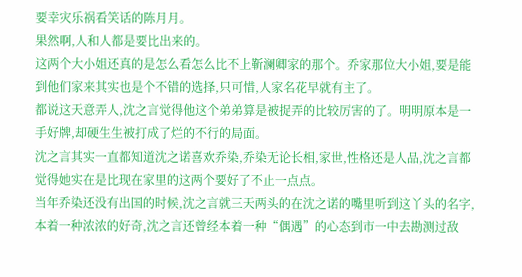要幸灾乐祸看笑话的陈月月。
果然啊,人和人都是要比出来的。
这两个大小姐还真的是怎么看怎么比不上靳澜卿家的那个。乔家那位大小姐,要是能到他们家来其实也是个不错的选择,只可惜,人家名花早就有主了。
都说这天意弄人,沈之言觉得他这个弟弟算是被捉弄的比较厉害的了。明明原本是一手好牌,却硬生生被打成了烂的不行的局面。
沈之言其实一直都知道沈之诺喜欢乔染,乔染无论长相,家世,性格还是人品,沈之言都觉得她实在是比现在家里的这两个要好了不止一点点。
当年乔染还没有出国的时候,沈之言就三天两头的在沈之诺的嘴里听到这丫头的名字,本着一种浓浓的好奇,沈之言还曾经本着一种“偶遇”的心态到市一中去勘测过敌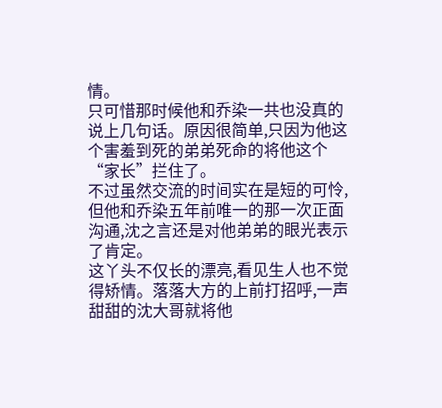情。
只可惜那时候他和乔染一共也没真的说上几句话。原因很简单,只因为他这个害羞到死的弟弟死命的将他这个“家长”拦住了。
不过虽然交流的时间实在是短的可怜,但他和乔染五年前唯一的那一次正面沟通,沈之言还是对他弟弟的眼光表示了肯定。
这丫头不仅长的漂亮,看见生人也不觉得矫情。落落大方的上前打招呼,一声甜甜的沈大哥就将他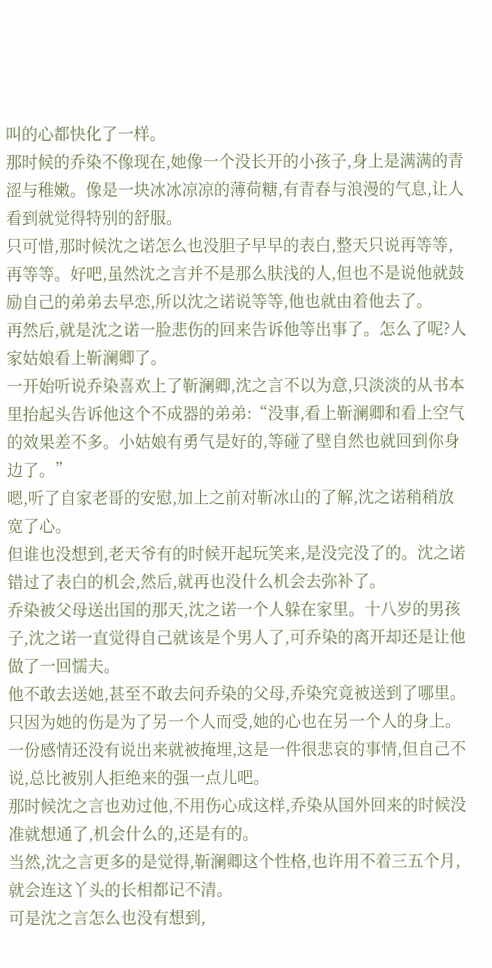叫的心都快化了一样。
那时候的乔染不像现在,她像一个没长开的小孩子,身上是满满的青涩与稚嫩。像是一块冰冰凉凉的薄荷糖,有青春与浪漫的气息,让人看到就觉得特别的舒服。
只可惜,那时候沈之诺怎么也没胆子早早的表白,整天只说再等等,再等等。好吧,虽然沈之言并不是那么肤浅的人,但也不是说他就鼓励自己的弟弟去早恋,所以沈之诺说等等,他也就由着他去了。
再然后,就是沈之诺一脸悲伤的回来告诉他等出事了。怎么了呢?人家姑娘看上靳澜卿了。
一开始听说乔染喜欢上了靳澜卿,沈之言不以为意,只淡淡的从书本里抬起头告诉他这个不成器的弟弟:“没事,看上靳澜卿和看上空气的效果差不多。小姑娘有勇气是好的,等碰了壁自然也就回到你身边了。”
嗯,听了自家老哥的安慰,加上之前对靳冰山的了解,沈之诺稍稍放宽了心。
但谁也没想到,老天爷有的时候开起玩笑来,是没完没了的。沈之诺错过了表白的机会,然后,就再也没什么机会去弥补了。
乔染被父母送出国的那天,沈之诺一个人躲在家里。十八岁的男孩子,沈之诺一直觉得自己就该是个男人了,可乔染的离开却还是让他做了一回懦夫。
他不敢去送她,甚至不敢去问乔染的父母,乔染究竟被送到了哪里。只因为她的伤是为了另一个人而受,她的心也在另一个人的身上。
一份感情还没有说出来就被掩埋,这是一件很悲哀的事情,但自己不说,总比被别人拒绝来的强一点儿吧。
那时候沈之言也劝过他,不用伤心成这样,乔染从国外回来的时候没准就想通了,机会什么的,还是有的。
当然,沈之言更多的是觉得,靳澜卿这个性格,也许用不着三五个月,就会连这丫头的长相都记不清。
可是沈之言怎么也没有想到,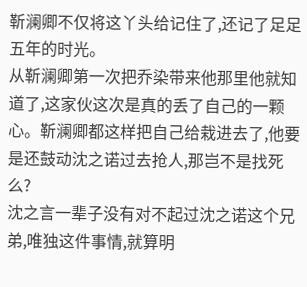靳澜卿不仅将这丫头给记住了,还记了足足五年的时光。
从靳澜卿第一次把乔染带来他那里他就知道了,这家伙这次是真的丢了自己的一颗心。靳澜卿都这样把自己给栽进去了,他要是还鼓动沈之诺过去抢人,那岂不是找死么?
沈之言一辈子没有对不起过沈之诺这个兄弟,唯独这件事情,就算明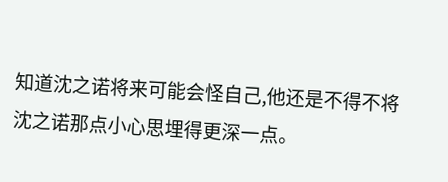知道沈之诺将来可能会怪自己,他还是不得不将沈之诺那点小心思埋得更深一点。